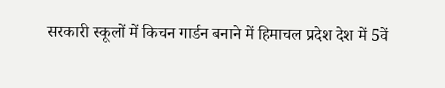सरकारी स्कूलों में किचन गार्डन बनाने में हिमाचल प्रदेश देश में 5वें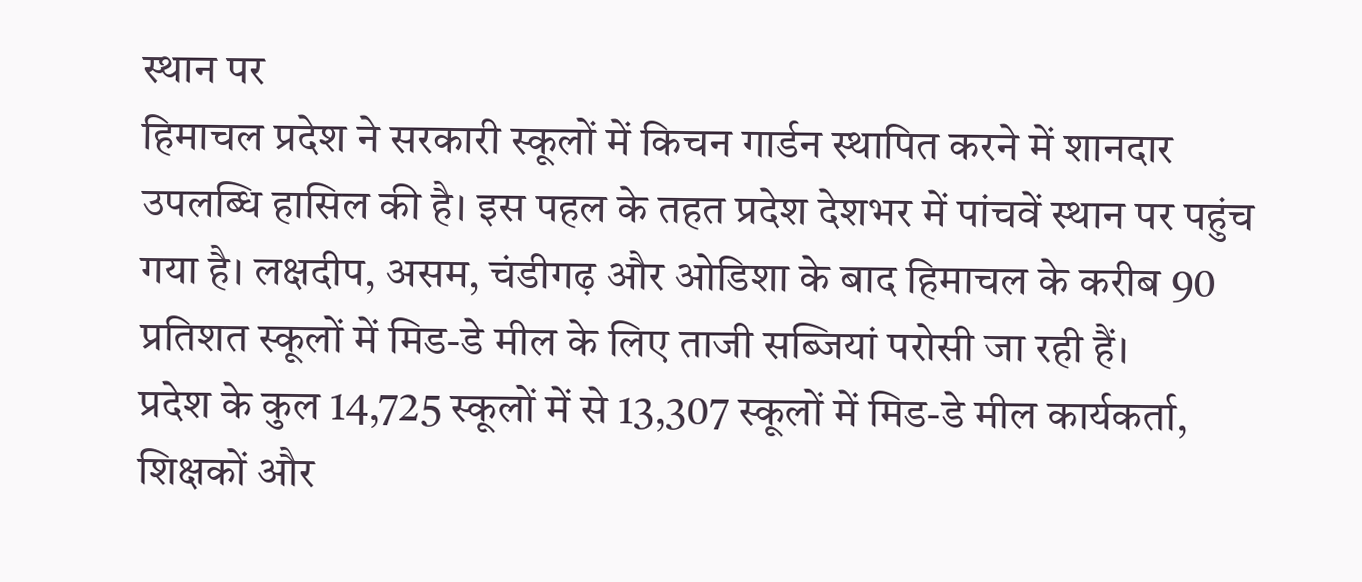स्थान पर
हिमाचल प्रदेश ने सरकारी स्कूलों में किचन गार्डन स्थापित करने में शानदार उपलब्धि हासिल की है। इस पहल के तहत प्रदेश देशभर में पांचवें स्थान पर पहुंच गया है। लक्षदीप, असम, चंडीगढ़ और ओडिशा के बाद हिमाचल के करीब 90 प्रतिशत स्कूलों में मिड-डे मील के लिए ताजी सब्जियां परोसी जा रही हैं।
प्रदेश के कुल 14,725 स्कूलों में से 13,307 स्कूलों में मिड-डे मील कार्यकर्ता, शिक्षकों और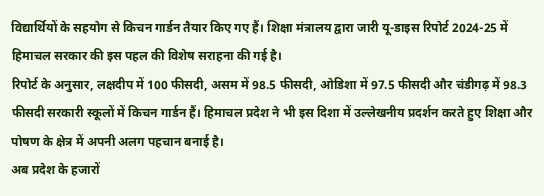विद्यार्थियों के सहयोग से किचन गार्डन तैयार किए गए हैं। शिक्षा मंत्रालय द्वारा जारी यू-डाइस रिपोर्ट 2024-25 में हिमाचल सरकार की इस पहल की विशेष सराहना की गई है।
रिपोर्ट के अनुसार, लक्षदीप में 100 फीसदी, असम में 98.5 फीसदी, ओडिशा में 97.5 फीसदी और चंडीगढ़ में 98.3 फीसदी सरकारी स्कूलों में किचन गार्डन हैं। हिमाचल प्रदेश ने भी इस दिशा में उल्लेखनीय प्रदर्शन करते हुए शिक्षा और पोषण के क्षेत्र में अपनी अलग पहचान बनाई है।
अब प्रदेश के हजारों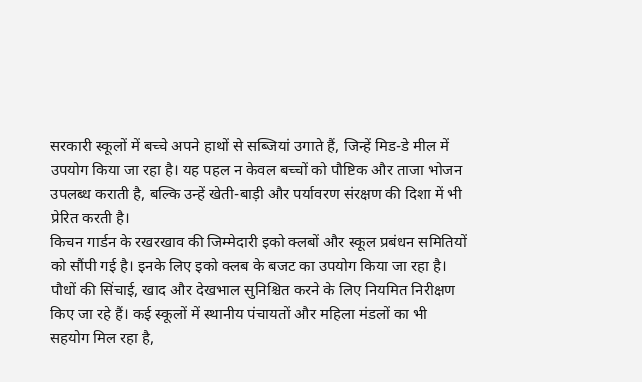सरकारी स्कूलों में बच्चे अपने हाथों से सब्जियां उगाते हैं, जिन्हें मिड-डे मील में उपयोग किया जा रहा है। यह पहल न केवल बच्चों को पौष्टिक और ताजा भोजन उपलब्ध कराती है, बल्कि उन्हें खेती-बाड़ी और पर्यावरण संरक्षण की दिशा में भी प्रेरित करती है।
किचन गार्डन के रखरखाव की जिम्मेदारी इको क्लबों और स्कूल प्रबंधन समितियों को सौंपी गई है। इनके लिए इको क्लब के बजट का उपयोग किया जा रहा है। पौधों की सिंचाई, खाद और देखभाल सुनिश्चित करने के लिए नियमित निरीक्षण किए जा रहे हैं। कई स्कूलों में स्थानीय पंचायतों और महिला मंडलों का भी सहयोग मिल रहा है,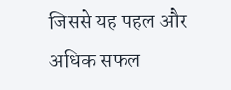जिससे यह पहल और अधिक सफल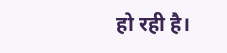हो रही है।